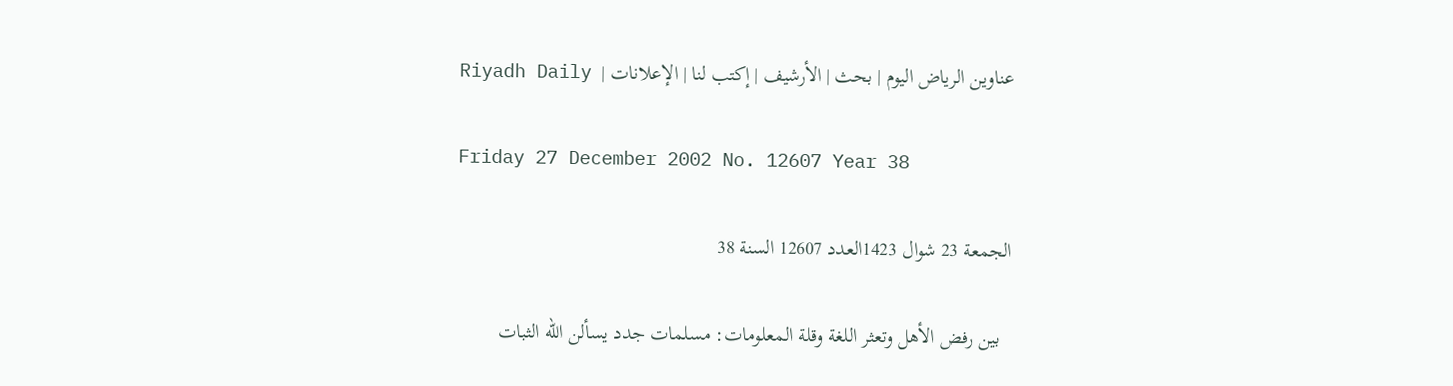عناوين الرياض اليوم | بحث | الأرشيف | إكتب لنا | الإعلانات |  Riyadh Daily

Friday 27 December 2002 No. 12607 Year 38

الجمعة 23 شوال 1423العدد 12607 السنة 38

  بين رفض الأهل وتعثر اللغة وقلة المعلومات: مسلمات جدد يسألن الله الثبات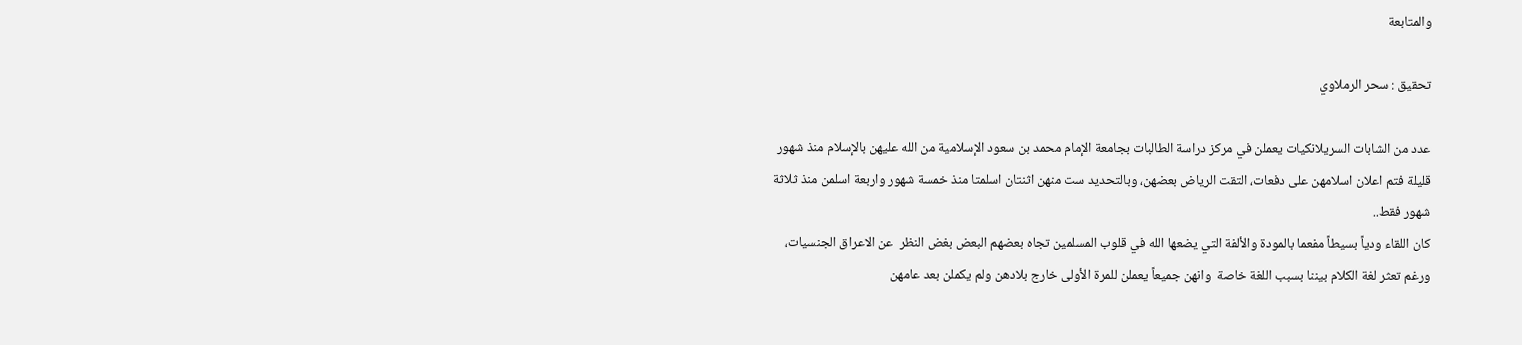والمتابعة

تحقيق : سحر الرملاوي

عدد من الشابات السريلانكيات يعملن في مركز دراسة الطالبات بجامعة الإمام محمد بن سعود الإسلامية من الله عليهن بالإسلام منذ شهور قليلة فتم اعلان اسلامهن على دفعات، التقت الرياض بعضهن، وبالتحديد ست منهن اثنتان اسلمتا منذ خمسة شهور واربعة اسلمن منذ ثلاثة شهور فقط..
كان اللقاء ودياً بسيطاً مفعما بالمودة والألفة التي يضعها الله في قلوب المسلمين تجاه بعضهم البعض بغض النظر  عن الاعراق الجنسيات،  ورغم تعثر لغة الكلام بيننا بسبب اللغة خاصة  وانهن جميعاً يعملن للمرة الأولى خارج بلادهن ولم يكملن بعد عامهن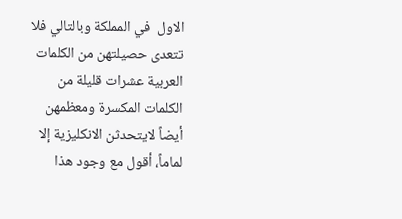الاول  في المملكة وبالتالي فلا تتعدى حصيلتهن من الكلمات العربية عشرات قليلة من الكلمات المكسرة ومعظمهن أيضاً لايتحدثن الانكليزية إلا لماماً، أقول مع وجود هذا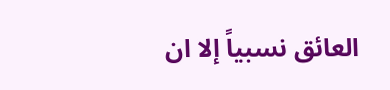العائق نسبياً إلا ان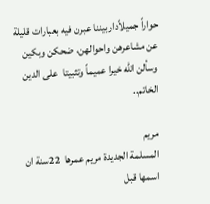حواراً جميلاًداربيننا عبرن فيه بعبارات قليلة عن مشاعرهن واحوالهن، ضحكن وبكين وسألن الله خيرا عميماً وتثبيتا  على الدين الخاتم..

مريم
المسلمة الجديدة مريم عمرها  22سنة ان اسمها قبل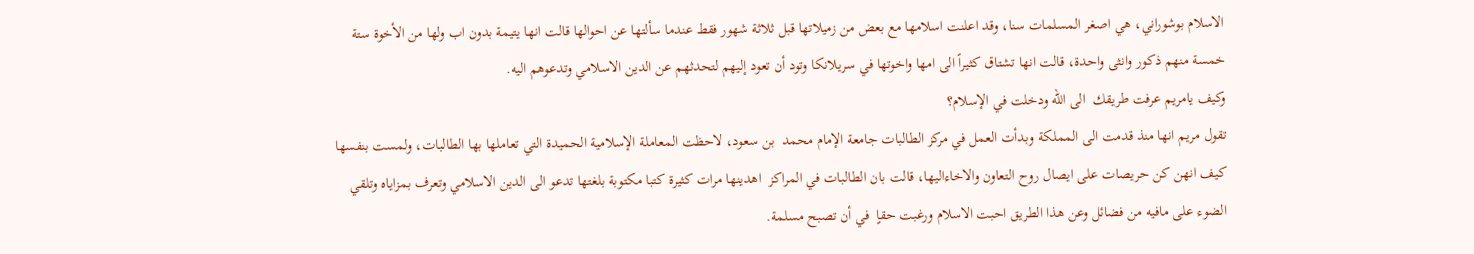الاسلام بوشوراني، هي اصغر المسلمات سنا، وقد اعلنت اسلامها مع بعض من زميلاتها قبل ثلاثة شهور فقط عندما سألتها عن احوالها قالت انها يتيمة بدون اب ولها من الأخوة ستة خمسة منهم ذكور وانثى واحدة، قالت انها تشتاق كثيراً الى امها واخوتها في سريلانكا وتود أن تعود إليهم لتحدثهم عن الدين الاسلامي وتدعوهم اليه.
وكيف يامريم عرفت طريقك  الى الله ودخلت في الإسلام؟
تقول مريم انها منذ قدمت الى المملكة وبدأت العمل في مركز الطالبات جامعة الإمام محمد  بن سعود، لاحظت المعاملة الإسلامية الحميدة التي تعاملها بها الطالبات، ولمست بنفسها كيف انهن كن حريصات على ايصال روح التعاون والاخاءاليها، قالت بان الطالبات في المراكز  اهدينها مرات كثيرة كتبا مكتوبة بلغتها تدعو الى الدين الاسلامي وتعرف بمزاياه وتلقي الضوء على مافيه من فضائل وعن هذا الطريق احبت الاسلام ورغبت حقاٍ  في أن تصبح مسلمة.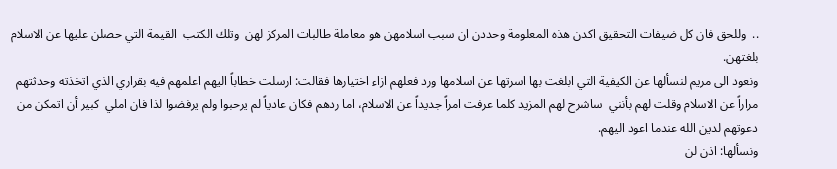..  وللحق فان كل ضيفات التحقيق اكدن هذه المعلومة وحددن ان سبب اسلامهن هو معاملة طالبات المركز لهن  وتلك الكتب  القيمة التي حصلن عليها عن الاسلام بلغتهن.
ونعود الى مريم لنسألها عن الكيفية التي ابلغت بها اسرتها عن اسلامها ورد فعلهم ازاء اختيارها فقالت: ارسلت خطاباً اليهم اعلمهم فيه بقراري الذي اتخذته وحدثتهم مراراً عن الاسلام وقلت لهم بأنني  ساشرح لهم المزيد كلما عرفت امراً جديداً عن الاسلام، اما ردهم فكان عادياً لم يرحبوا ولم يرفضوا لذا فان املي  كبير أن اتمكن من دعوتهم لدين الله عندما اعود اليهم.
ونسألها: اذن لن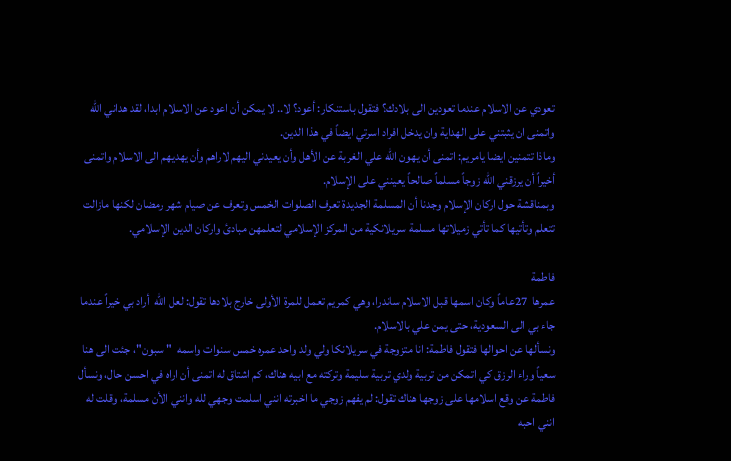تعودي عن الاسلام عندما تعودين الى بلادك؟ فتقول باستنكار: أعود؟ لا.. لا يمكن أن اعود عن الاسلام ابدا، لقد هداني الله واتمنى ان يثبتني على الهداية وان يدخل افراد اسرتي ايضاً في هذا الدين.
وماذا تتمنين ايضا يامريم: اتمنى أن يهون الله علي الغربة عن الأهل وأن يعيدني اليهم لاراهم وأن يهديهم الى الاسلام واتمنى أخيراً أن يرزقني الله زوجاً مسلماً صالحاً يعينني على الإسلام.
وبمناقشة حول اركان الإسلام وجدنا أن المسلمة الجديدة تعرف الصلوات الخمس وتعرف عن صيام شهر رمضان لكنها مازالت تتعلم وتأتيها كما تأتي زميلاتها مسلمة سريلانكية من المركز الإسلامي لتعلمهن مبادئ واركان الدين الإسلامي.

فاطمة
عمرها  27عاماً وكان اسمها قبل الاسلام ساندرا، وهي كمريم تعمل للمرة الأولى خارج بلادها تقول: لعل الله  أراد بي خيراً عندما جاء بي الى السعودية، حتى يمن علي بالاسلام.
ونسألها عن احوالها فتقول فاطمة: انا متزوجة في سريلانكا ولي ولد واحد عمره خمس سنوات واسمه  " سبون"، جئت الى هنا سعياً وراء الرزق كي اتمكن من تربية ولدي تربية سليمة وتركته مع ابيه هناك، كم اشتاق له اتمنى أن اراه في احسن حال، ونسأل فاطمة عن وقع اسلامها على زوجها هناك تقول: لم يفهم زوجي ما اخبرته انني اسلمت وجهي لله وانني الأن مسلمة، وقلت له انني احبه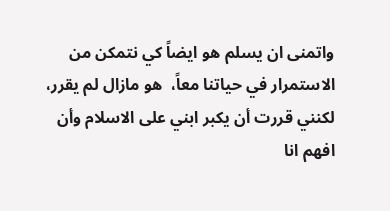واتمنى ان يسلم هو ايضاً كي نتمكن من الاستمرار في حياتنا معاً،  هو مازال لم يقرر، لكنني قررت أن يكبر ابني على الاسلام وأن افهم انا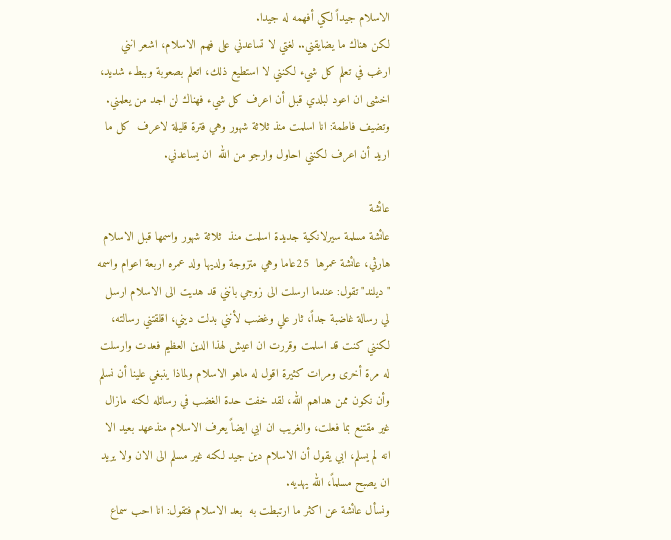الاسلام جيداً لكي أفهمه له جيدا.
لكن هناك ما يضايقني.. لغتي لا تساعدني على فهم الاسلام، اشعر انني ارغب في تعلم كل شيء لكنني لا استطيع ذلك، اتعلم بصعوبة وببطء شديد، اخشى ان اعود لبلدي قبل أن اعرف كل شيء فهناك لن اجد من يعلمني.
وتضيف فاطمة: انا اسلمت منذ ثلاثة شهور وهي فترة قليلة لاعرف  كل ما اريد أن اعرف لكنني احاول وارجو من الله  ان يساعدني.

عائشة
عائشة مسلمة سيرلانكية جديدة اسلمت منذ  ثلاثة شهور واسمها قبل الاسلام هارثي، عائشة عمرها  25عاما وهي متزوجة ولديها ولد عمره اربعة اعوام واسمه " ديلند" تقول: عندما ارسلت الى زوجي بانني قد هديت الى الاسلام ارسل لي رسالة غاضبة جداً، ثار علي وغضب لأنني بدلت ديني، اقلقتني رسالته، لكنني كنت قد اسلمت وقررت ان اعيش لهذا الدين العظيم فعدت وارسلت له مرة أخرى ومرات كثيرة اقول له ماهو الاسلام ولماذا ينبغي علينا أن نسلم وأن نكون ممن هداهم الله، لقد خفت حدة الغضب في رسائله لكنه مازال غير مقتنع بما فعلت، والغريب ان ابي ايضاً يعرف الاسلام منذعهد بعيد الا انه لم يسلم، ابي يقول أن الاسلام دين جيد لكنه غير مسلم الى الان ولا يريد ان يصبح مسلماً، الله يهديه.
ونسأل عائشة عن اكثر ما ارتبطت به  بعد الاسلام فتقول: انا احب سماع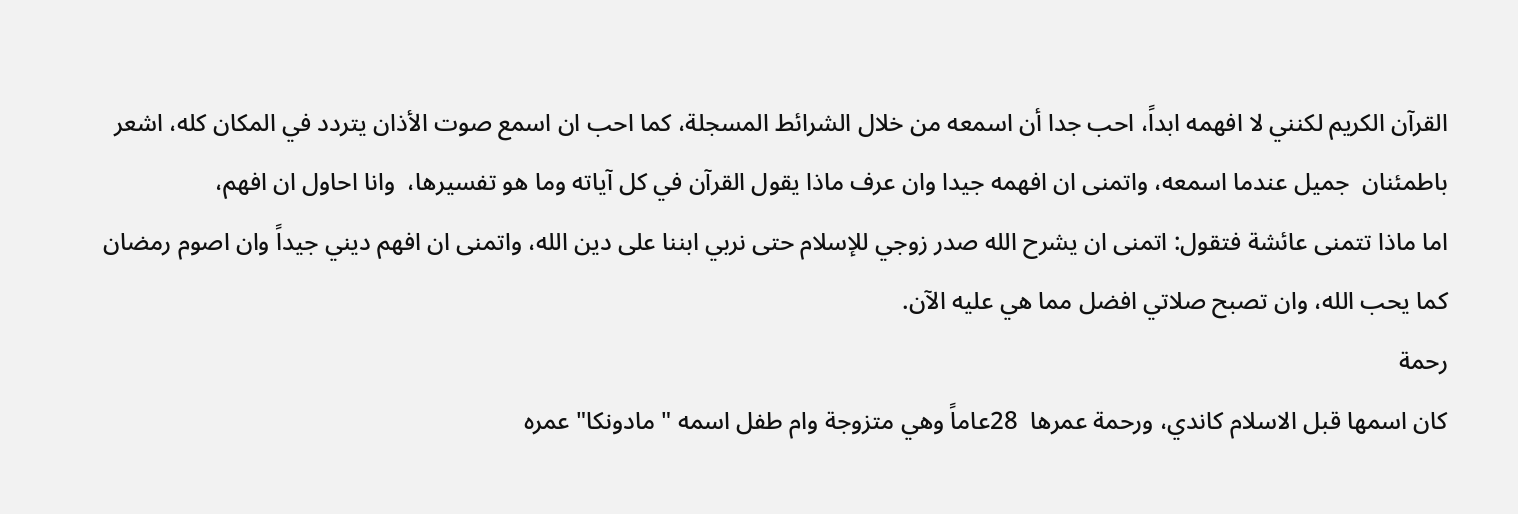القرآن الكريم لكنني لا افهمه ابداً، احب جدا أن اسمعه من خلال الشرائط المسجلة، كما احب ان اسمع صوت الأذان يتردد في المكان كله، اشعر باطمئنان  جميل عندما اسمعه، واتمنى ان افهمه جيدا وان عرف ماذا يقول القرآن في كل آياته وما هو تفسيرها،  وانا احاول ان افهم،
اما ماذا تتمنى عائشة فتقول: اتمنى ان يشرح الله صدر زوجي للإسلام حتى نربي ابننا على دين الله، واتمنى ان افهم ديني جيداً وان اصوم رمضان كما يحب الله، وان تصبح صلاتي افضل مما هي عليه الآن.
رحمة
كان اسمها قبل الاسلام كاندي، ورحمة عمرها  28عاماً وهي متزوجة وام طفل اسمه " مادونكا" عمره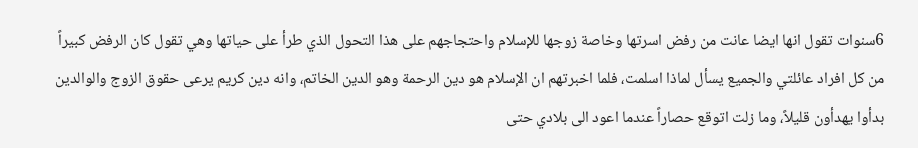6سنوات تقول انها ايضا عانت من رفض اسرتها وخاصة زوجها للإسلام واحتجاجهم على هذا التحول الذي طرأ على حياتها وهي تقول كان الرفض كبيراً من كل افراد عائلتي والجميع يسأل لماذا اسلمت، فلما اخبرتهم ان الإسلام هو دين الرحمة وهو الدين الخاتم، وانه دين كريم يرعى حقوق الزوج والوالدين  بدأوا يهدأون قليلاً، وما زلت اتوقع حصاراً عندما اعود الى بلادي حتى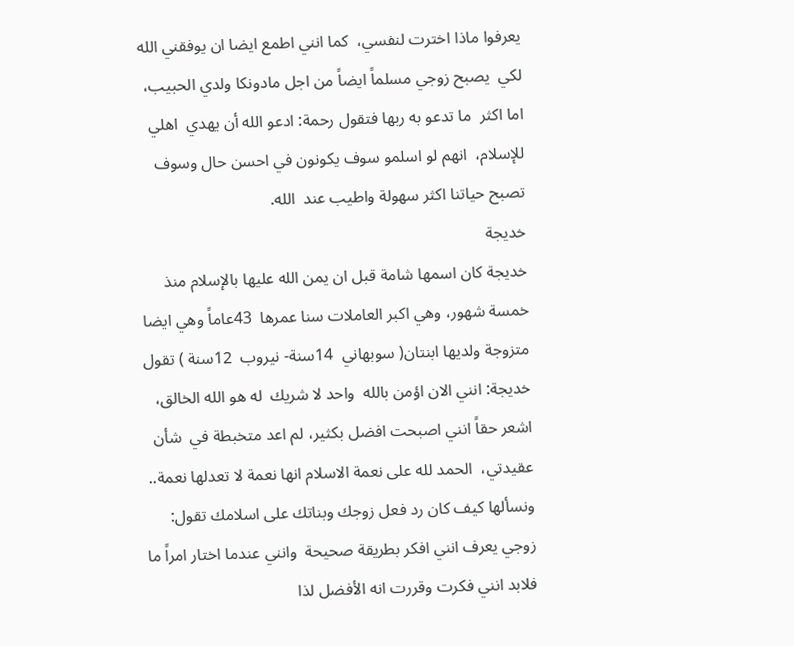يعرفوا ماذا اخترت لنفسي،  كما انني اطمع ايضا ان يوفقني الله لكي  يصبح زوجي مسلماً ايضاً من اجل مادونكا ولدي الحبيب، اما اكثر  ما تدعو به ربها فتقول رحمة: ادعو الله أن يهدي  اهلي للإسلام،  انهم لو اسلمو سوف يكونون في احسن حال وسوف تصبح حياتنا اكثر سهولة واطيب عند  الله.
خديجة
خديجة كان اسمها شامة قبل ان يمن الله عليها بالإسلام منذ خمسة شهور، وهي اكبر العاملات سنا عمرها  43عاماً وهي ايضا متزوجة ولديها ابنتان( سوبهاني  14سنة- نيروب  12سنة ) تقول خديجة: انني الان اؤمن بالله  واحد لا شريك  له هو الله الخالق،  اشعر حقاً انني اصبحت افضل بكثير، لم اعد متخبطة في  شأن عقيدتي،  الحمد لله على نعمة الاسلام انها نعمة لا تعدلها نعمة..
ونسألها كيف كان رد فعل زوجك وبناتك على اسلامك تقول: زوجي يعرف انني افكر بطريقة صحيحة  وانني عندما اختار امراً ما فلابد انني فكرت وقررت انه الأفضل لذا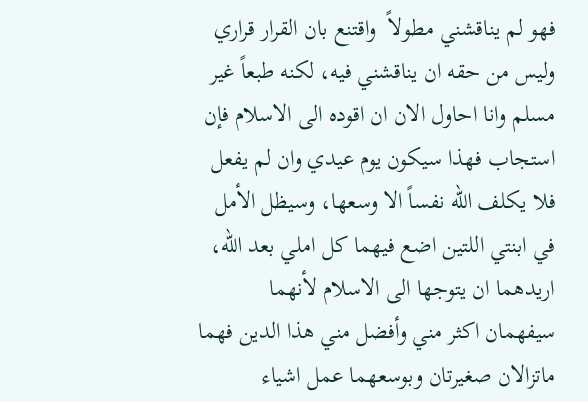فهو لم يناقشني مطولاً  واقتنع بان القرار قراري وليس من حقه ان يناقشني فيه، لكنه طبعاً غير مسلم وانا احاول الان ان اقوده الى الاسلام فإن استجاب فهذا سيكون يوم عيدي وان لم يفعل فلا يكلف الله نفساً الا وسعها، وسيظل الأمل في ابنتي اللتين اضع فيهما كل املي بعد الله، اريدهما ان يتوجها الى الاسلام لأنهما سيفهمان اكثر مني وأفضل مني هذا الدين فهما ماتزالان صغيرتان وبوسعهما عمل اشياء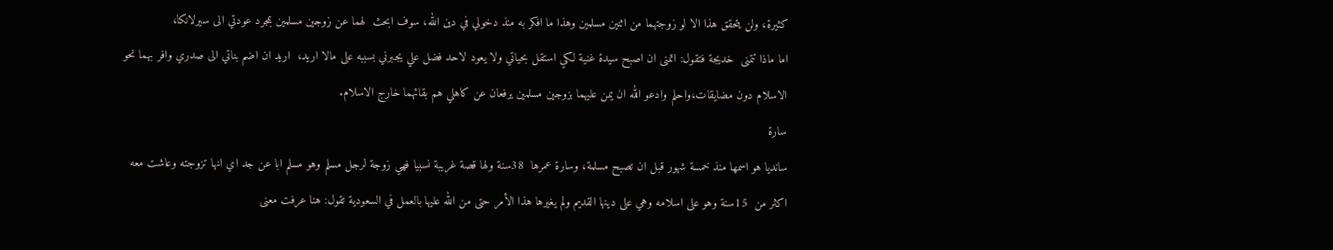كثيرة، ولن يتحقق هذا الا لو زوجتهما من اثنين مسلمين وهذا ما افكر به منذ دخولي في دين الله، سوف ابحث  لهما عن زوجين مسلمين بمجرد عودتي الى سيرلانكا،
اما ماذا تتمنى  خديجة فتقول: اتمنى ان اصبح سيدة غنية لكي استقل بحياتي ولا يعود لاحد فضل علي يجبرني بسببه على مالا اريد،  اريد ان اضم بناتي الى صدري وافر بهما نحو الاسلام دون مضايقات،واحلم وادعو الله ان يمن عليهما بزوجين مسلمين يرفعان عن كاهلي هم بقائهما خارج الاسلام.
سارة
سانديا هو اسمها منذ خمسة شهور قبل ان تصبح مسلمة، وسارة عمرها  38سنة ولها قصة غريبة نسبيا فهي زوجة لرجل مسلم وهو مسلم ابا عن جد اي انها تزوجته وعاشت معه اكثر من  15سنة وهو على اسلامه وهي على دينها القديم ولم يغيرها هذا الأمر حتى من الله عليها بالعمل في السعودية تقول: هنا عرفت معنى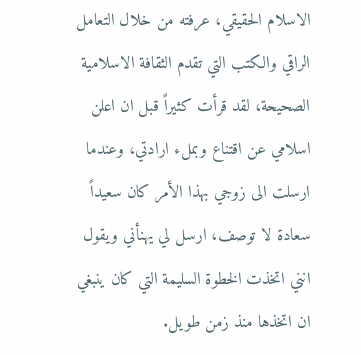الاسلام الحقيقي، عرفته من خلال التعامل الراقي والكتب التي تقدم الثقافة الاسلامية الصحيحة، لقد قرأت كثيراً قبل ان اعلن اسلامي عن اقتناع وبملء ارادتي، وعندما ارسلت الى زوجي بهذا الأمر كان سعيداً سعادة لا توصف، ارسل لي يهنأني ويقول انني اتخذت الخطوة السليمة التي كان ينبغي ان اتخذها منذ زمن طويل.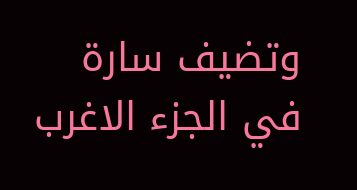وتضيف سارة في الجزء الاغرب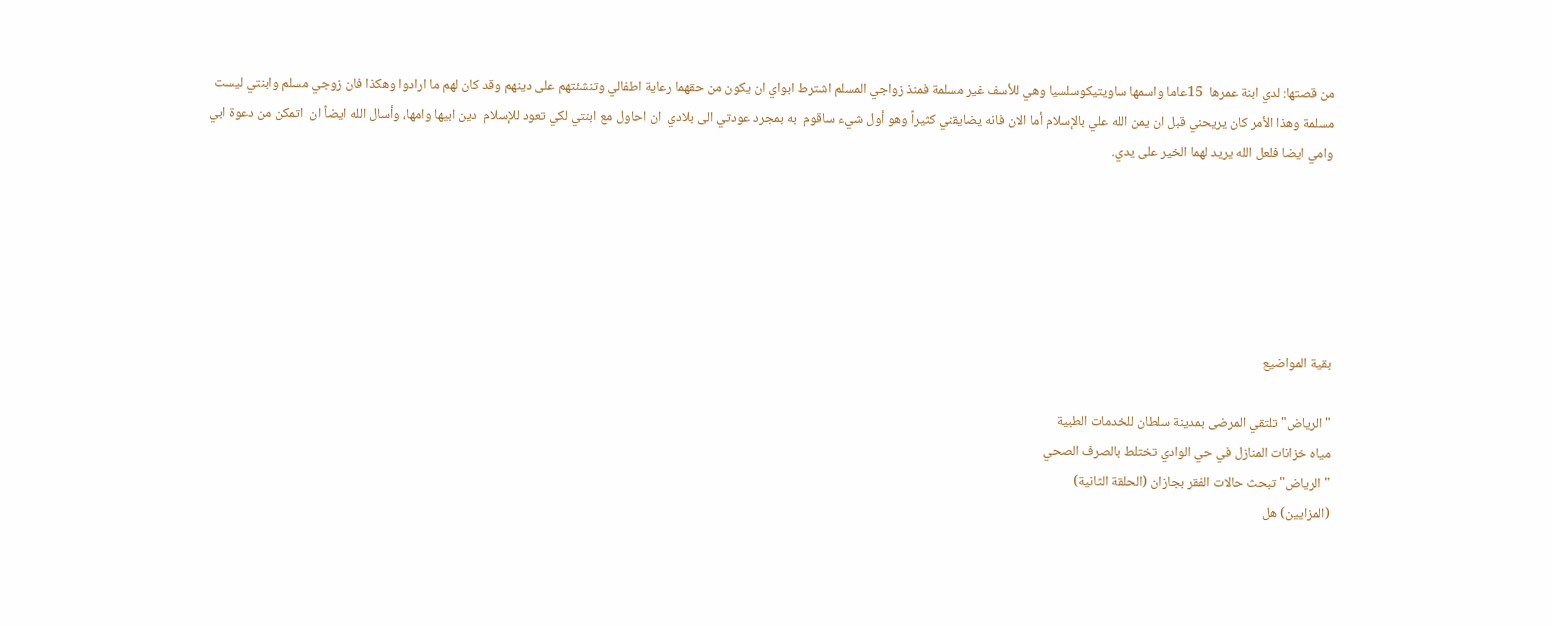من قصتها: لدي ابنة عمرها  15عاما واسمها ساويتيكوسلسيا وهي للأسف غير مسلمة فمنذ زواجي المسلم اشترط ابواي ان يكون من حقهما رعاية اطفالي وتنشئتهم على دينهم وقد كان لهم ما ارادوا وهكذا فان زوجي مسلم وابنتي ليست مسلمة وهذا الأمر كان يريحني قبل ان يمن الله علي بالإسلام أما الان فانه يضايقني كثيراً وهو أول شيء ساقوم  به بمجرد عودتي الى بلادي  ان احاول مع ابنتي لكي تعود للإسلام  دين ابيها وامها، وأسال الله ايضاً ان  اتمكن من دعوة ابي وامي ايضا فلعل الله يريد لهما الخير على يدي.






بقية المواضيع

"الرياض" تلتقي المرضى بمدينة سلطان للخدمات الطبية
مياه خزانات المنازل في حي الوادي تختلط بالصرف الصحي
"الرياض" تبحث حالات الفقر بجازان (الحلقة الثانية)
(المزايين) هل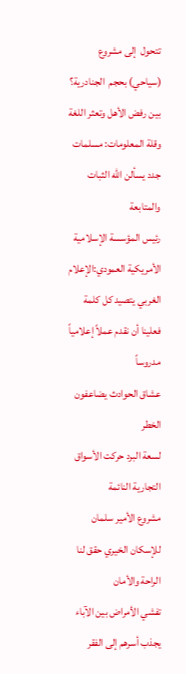تتحول  إلى مشروع (سياحي) بحجم  الجنادرية؟
بين رفض الأهل وتعثر اللغة وقلة المعلومات: مسلمات جدد يسألن الله الثبات والمتابعة
رئيس المؤسسة الإسلامية الأمريكية العمودي:الإعلام الغربي يتصيد كل كلمة فعلينا أن نقدم عملاً إعلامياً مدروساً
عشاق الحوادث يضاعفون الخطر
لسعة البرد حركت الأسواق التجارية النائمة
مشروع الأمير سلمان للإسكان الخيري حقق لنا الراحة والأمان
تفشي الأمراض بين الآباء يجذب أسرهم إلى الفقر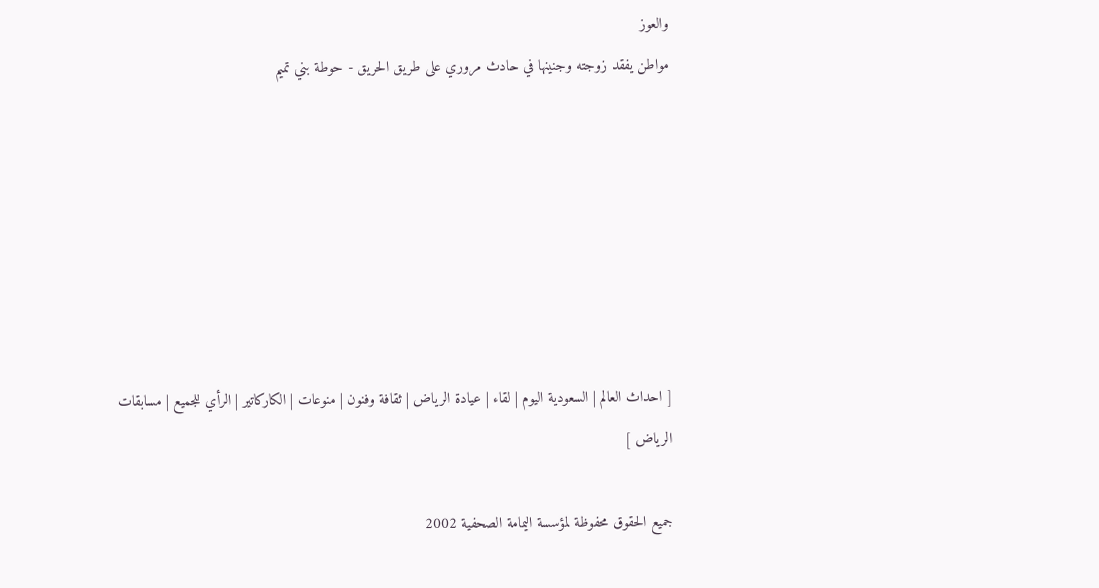والعوز
مواطن يفقد زوجته وجنينها في حادث مروري على طريق الحريق - حوطة بني تميم







[ احداث العالم | السعودية اليوم | لقاء | عيادة الرياض | ثقافة وفنون | منوعات | الكاركاتير | الرأي للجميع | مسابقات الرياض ]

جميع الحقوق محفوظة لمؤسسة اليمامة الصحفية 2002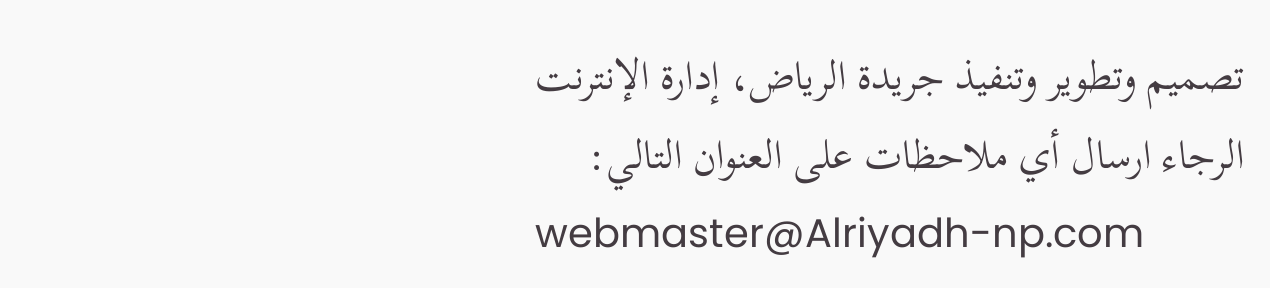تصميم وتطوير وتنفيذ جريدة الرياض، إدارة الإنترنت
الرجاء ارسال أي ملاحظات على العنوان التالي:
webmaster@Alriyadh-np.com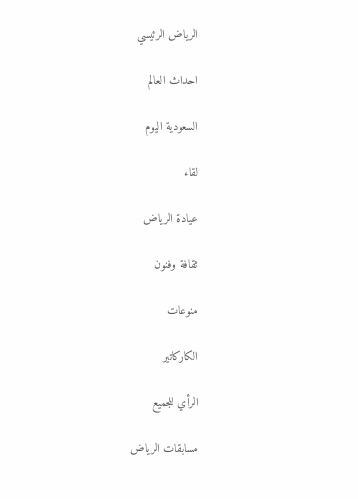الرياض الرئيسي

احداث العالم

السعودية اليوم

لقاء

عيادة الرياض

ثقافة وفنون

منوعات

الكاركاتير

الرأي للجميع

مسابقات الرياض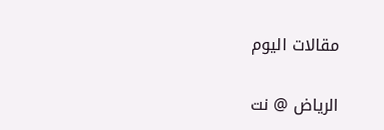مقالات اليوم

الرياض @ نت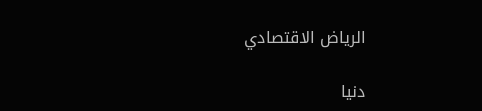الرياض الاقتصادي

دنيا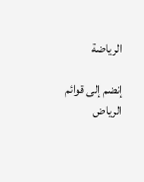الرياضة

إنضم إلى قوائم
الرياض